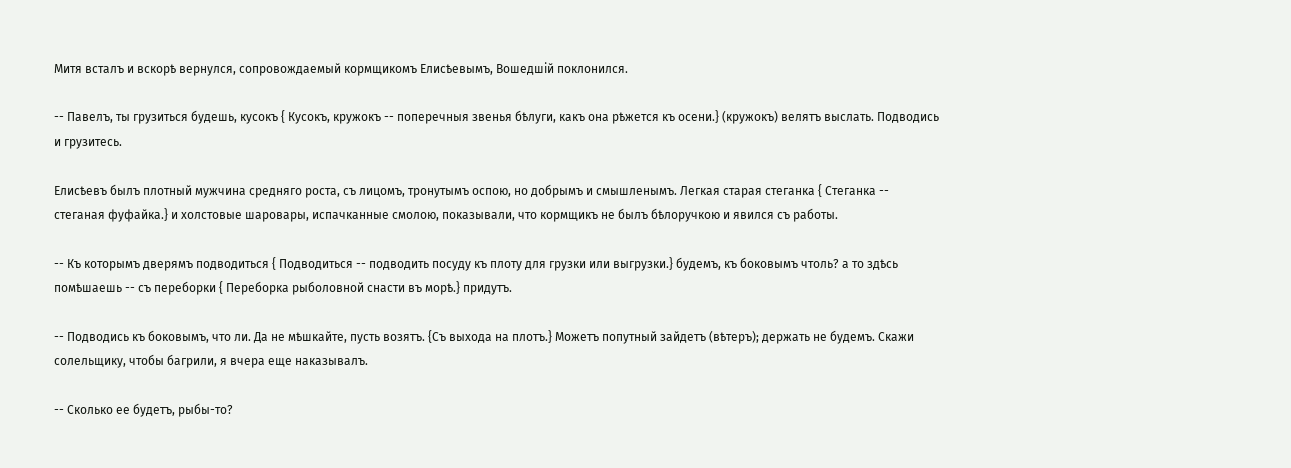Митя всталъ и вскорѣ вернулся, сопровождаемый кормщикомъ Елисѣевымъ, Вошедшій поклонился.

-- Павелъ, ты грузиться будешь, кусокъ { Кусокъ, кружокъ -- поперечныя звенья бѣлуги, какъ она рѣжется къ осени.} (кружокъ) велятъ выслать. Подводись и грузитесь.

Елисѣевъ былъ плотный мужчина средняго роста, съ лицомъ, тронутымъ оспою, но добрымъ и смышленымъ. Легкая старая стеганка { Стеганка -- стеганая фуфайка.} и холстовые шаровары, испачканные смолою, показывали, что кормщикъ не былъ бѣлоручкою и явился съ работы.

-- Къ которымъ дверямъ подводиться { Подводиться -- подводить посуду къ плоту для грузки или выгрузки.} будемъ, къ боковымъ чтоль? а то здѣсь помѣшаешь -- съ переборки { Переборка рыболовной снасти въ морѣ.} придутъ.

-- Подводись къ боковымъ, что ли. Да не мѣшкайте, пусть возятъ. {Съ выхода на плотъ.} Можетъ попутный зайдетъ (вѣтеръ); держать не будемъ. Скажи солельщику, чтобы багрили, я вчера еще наказывалъ.

-- Сколько ее будетъ, рыбы-то?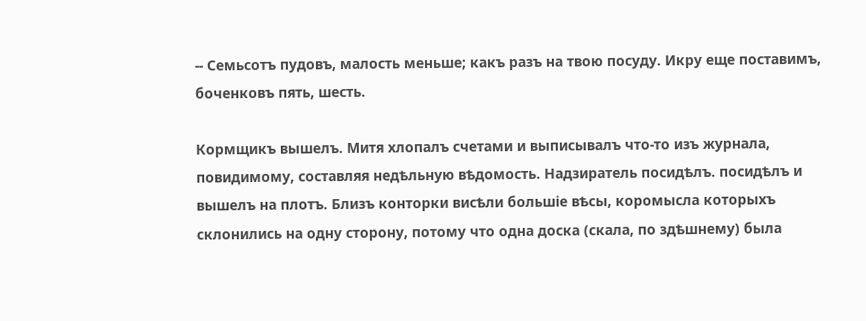-- Семьсотъ пудовъ, малость меньше; какъ разъ на твою посуду. Икру еще поставимъ, боченковъ пять, шесть.

Кормщикъ вышелъ. Митя хлопалъ счетами и выписывалъ что-то изъ журнала, повидимому, составляя недѣльную вѣдомость. Надзиратель посидѣлъ. посидѣлъ и вышелъ на плотъ. Близъ конторки висѣли большіе вѣсы, коромысла которыхъ склонились на одну сторону, потому что одна доска (скала, по здѣшнему) была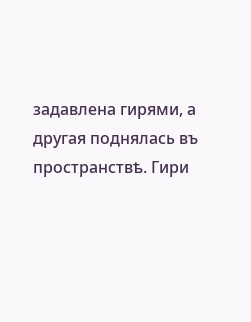задавлена гирями, а другая поднялась въ пространствѣ. Гири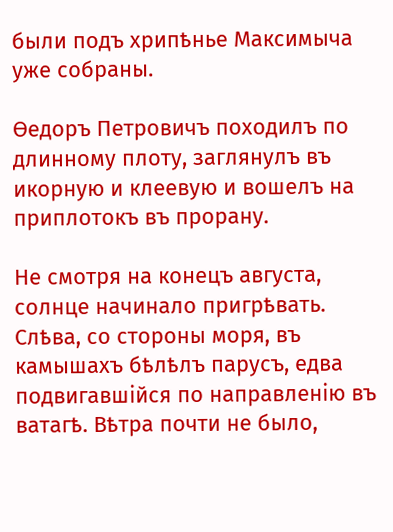были подъ хрипѣнье Максимыча уже собраны.

Ѳедоръ Петровичъ походилъ по длинному плоту, заглянулъ въ икорную и клеевую и вошелъ на приплотокъ въ прорану.

Не смотря на конецъ августа, солнце начинало пригрѣвать. Слѣва, со стороны моря, въ камышахъ бѣлѣлъ парусъ, едва подвигавшійся по направленію въ ватагѣ. Вѣтра почти не было,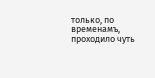только, по временамъ, проходило чуть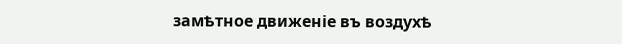замѣтное движеніе въ воздухѣ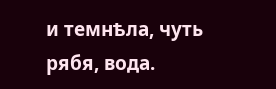и темнѣла, чуть рябя, вода.